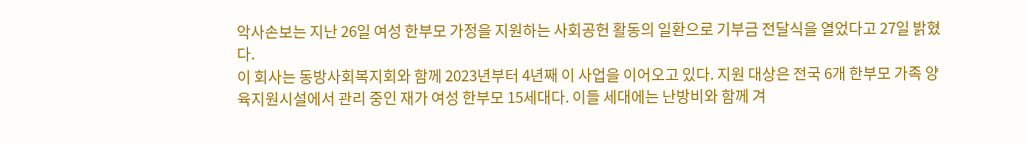악사손보는 지난 26일 여성 한부모 가정을 지원하는 사회공헌 활동의 일환으로 기부금 전달식을 열었다고 27일 밝혔다.
이 회사는 동방사회복지회와 함께 2023년부터 4년째 이 사업을 이어오고 있다. 지원 대상은 전국 6개 한부모 가족 양육지원시설에서 관리 중인 재가 여성 한부모 15세대다. 이들 세대에는 난방비와 함께 겨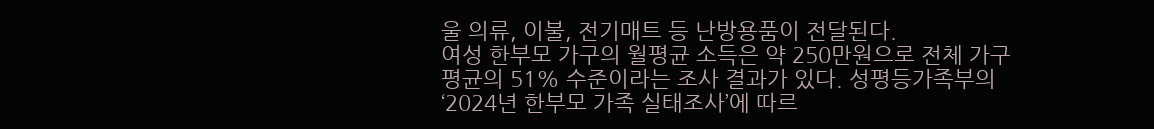울 의류, 이불, 전기매트 등 난방용품이 전달된다.
여성 한부모 가구의 월평균 소득은 약 250만원으로 전체 가구 평균의 51% 수준이라는 조사 결과가 있다. 성평등가족부의 ‘2024년 한부모 가족 실태조사’에 따르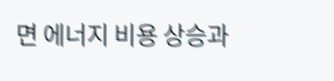면 에너지 비용 상승과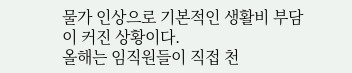물가 인상으로 기본적인 생활비 부담이 커진 상황이다.
올해는 임직원들이 직접 천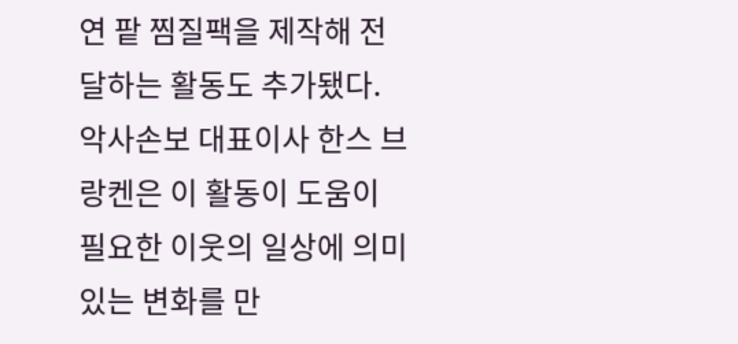연 팥 찜질팩을 제작해 전달하는 활동도 추가됐다. 악사손보 대표이사 한스 브랑켄은 이 활동이 도움이 필요한 이웃의 일상에 의미 있는 변화를 만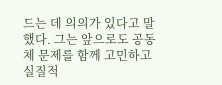드는 데 의의가 있다고 말했다. 그는 앞으로도 공동체 문제를 함께 고민하고 실질적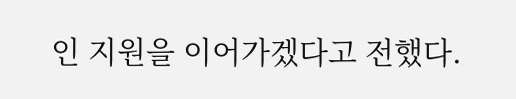인 지원을 이어가겠다고 전했다.